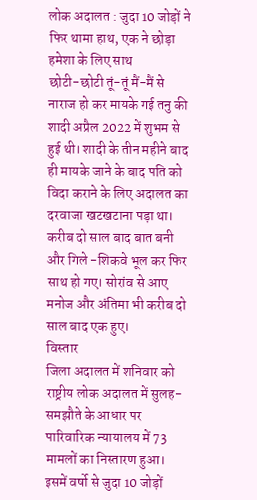लोक अदालत : जुदा 10 जोड़ों ने फिर थामा हाथ, एक ने छोड़ा हमेशा के लिए साथ
छोटी-छोटी तूं-तूं मैं-मैं से नाराज हो कर मायके गई तनु की शादी अप्रैल 2022 में शुभम से हुई थी। शादी के तीन महीने बाद ही मायके जाने के बाद पति को विदा कराने के लिए अदालत का दरवाजा खटखटाना पड़ा था। करीब दो साल बाद बात बनी और गिले -शिकवे भूल कर फिर साथ हो गए। सोरांव से आए मनोज और अंतिमा भी करीब दो साल बाद एक हुए।
विस्तार
जिला अदालत में शनिवार को राष्ट्रीय लोक अदालत में सुलह- समझौते के आधार पर पारिवारिक न्यायालय में 73 मामलों का निस्तारण हुआ। इसमें वर्षो से जुदा 10 जोड़ों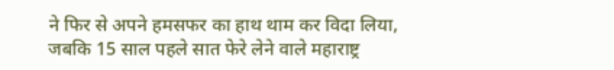ने फिर से अपने हमसफर का हाथ थाम कर विदा लिया, जबकि 15 साल पहले सात फेरे लेने वाले महाराष्ट्र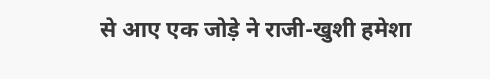से आए एक जोड़े ने राजी-खुशी हमेशा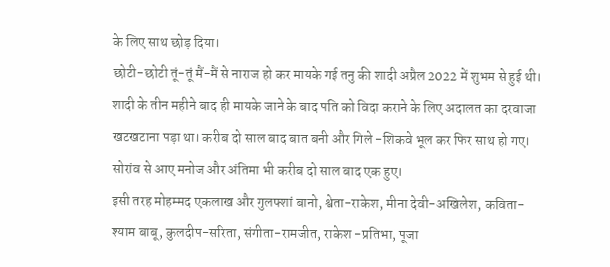के लिए साथ छोड़ दिया।
छोटी-छोटी तूं-तूं मैं-मैं से नाराज हो कर मायके गई तनु की शादी अप्रैल 2022 में शुभम से हुई थी। शादी के तीन महीने बाद ही मायके जाने के बाद पति को विदा कराने के लिए अदालत का दरवाजा खटखटाना पड़ा था। करीब दो साल बाद बात बनी और गिले -शिकवे भूल कर फिर साथ हो गए। सोरांव से आए मनोज और अंतिमा भी करीब दो साल बाद एक हुए।
इसी तरह मोहम्मद एकलाख और गुलफ्शां बानो, श्वेता-राकेश, मीना देवी-अखिलेश, कविता-श्याम बाबू, कुलदीप-सरिता, संगीता-रामजीत, राकेश -प्रतिभा, पूजा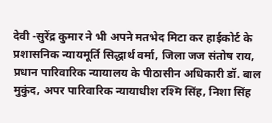देवी -सुरेंद्र कुमार ने भी अपने मतभेद मिटा कर हाईकोर्ट के प्रशासनिक न्यायमूर्ति सिद्धार्थ वर्मा, जिला जज संतोष राय, प्रधान पारिवारिक न्यायालय के पीठासीन अधिकारी डॉ. बाल मुकुंद, अपर पारिवारिक न्यायाधीश रश्मि सिंह, निशा सिंह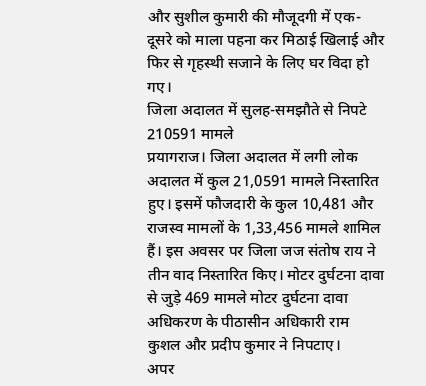और सुशील कुमारी की मौजूदगी में एक-दूसरे को माला पहना कर मिठाई खिलाई और फिर से गृहस्थी सजाने के लिए घर विदा हो गए।
जिला अदालत में सुलह-समझौते से निपटे 210591 मामले
प्रयागराज। जिला अदालत में लगी लोक अदालत में कुल 21,0591 मामले निस्तारित हुए। इसमें फौजदारी के कुल 10,481 और राजस्व मामलों के 1,33,456 मामले शामिल हैं। इस अवसर पर जिला जज संतोष राय ने तीन वाद निस्तारित किए। मोटर दुर्घटना दावा से जुड़े 469 मामले मोटर दुर्घटना दावा अधिकरण के पीठासीन अधिकारी राम कुशल और प्रदीप कुमार ने निपटाए।
अपर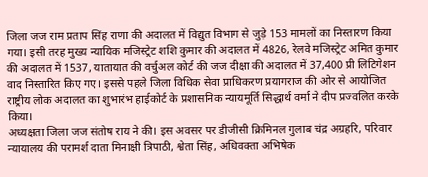जिला जज राम प्रताप सिंह राणा की अदालत में विद्युत विभाग से जुड़े 153 मामलों का निस्तारण किया गया। इसी तरह मुख्य न्यायिक मजिस्ट्रेट शशि कुमार की अदालत में 4826, रेलवे मजिस्ट्रेट अमित कुमार की अदालत में 1537, यातायात की वर्चुअल कोर्ट की जज दीक्षा की अदालत में 37,400 प्री लिटिगेशन वाद निस्तारित किए गए। इससे पहले जिला विधिक सेवा प्राधिकरण प्रयागराज की ओर से आयोजित राष्ट्रीय लोक अदालत का शुभारंभ हाईकोर्ट के प्रशासनिक न्यायमूर्ति सिद्धार्थ वर्मा ने दीप प्रज्वलित करके किया।
अध्यक्षता जिला जज संतोष राय ने की। इस अवसर पर डीजीसी क्रिमिनल गुलाब चंद्र अग्रहरि, परिवार न्यायालय की परामर्श दाता मिनाक्षी त्रिपाठी, श्वेता सिंह, अधिवक्ता अभिषेक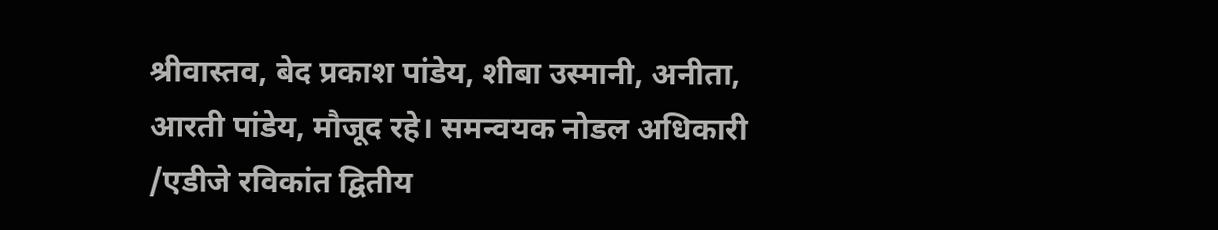श्रीवास्तव, बेद प्रकाश पांडेय, शीबा उस्मानी, अनीता, आरती पांडेय, मौजूद रहे। समन्वयक नोडल अधिकारी /एडीजे रविकांत द्वितीय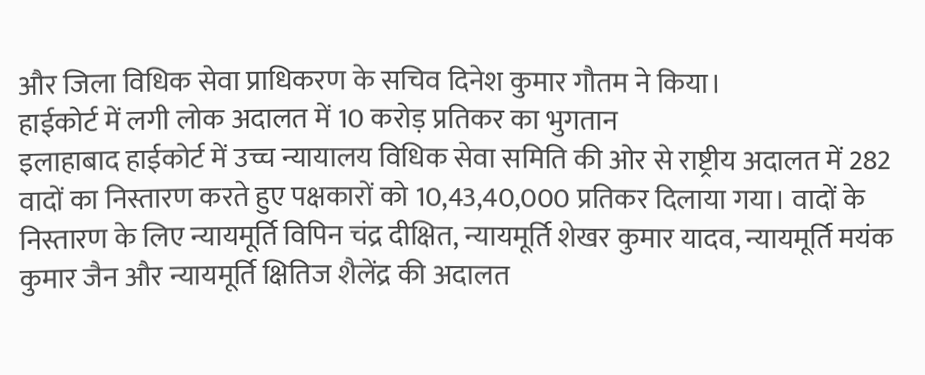और जिला विधिक सेवा प्राधिकरण के सचिव दिनेश कुमार गौतम ने किया।
हाईकोर्ट में लगी लोक अदालत में 10 करोड़ प्रतिकर का भुगतान
इलाहाबाद हाईकोर्ट में उच्च न्यायालय विधिक सेवा समिति की ओर से राष्ट्रीय अदालत में 282 वादों का निस्तारण करते हुए पक्षकारों को 10,43,40,000 प्रतिकर दिलाया गया। वादों के निस्तारण के लिए न्यायमूर्ति विपिन चंद्र दीक्षित, न्यायमूर्ति शेखर कुमार यादव, न्यायमूर्ति मयंक कुमार जैन और न्यायमूर्ति क्षितिज शैलेंद्र की अदालत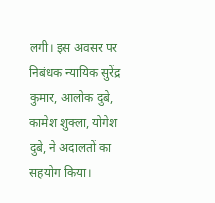लगी। इस अवसर पर निबंधक न्यायिक सुरेंद्र कुमार, आलोक दुबे, कामेश शुक्ला, योगेश दुबे, ने अदालतों का सहयोग किया।